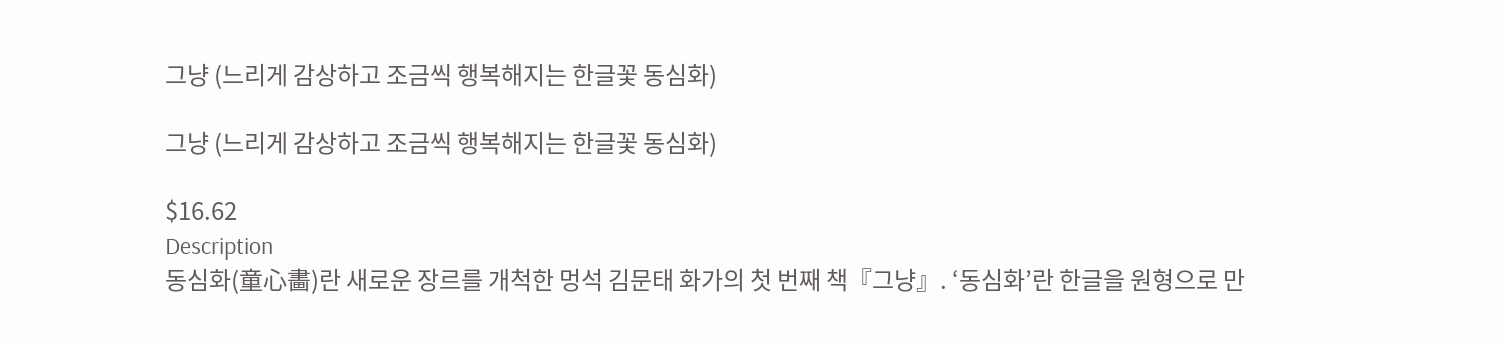그냥 (느리게 감상하고 조금씩 행복해지는 한글꽃 동심화)

그냥 (느리게 감상하고 조금씩 행복해지는 한글꽃 동심화)

$16.62
Description
동심화(童心畵)란 새로운 장르를 개척한 멍석 김문태 화가의 첫 번째 책『그냥』. ‘동심화’란 한글을 원형으로 만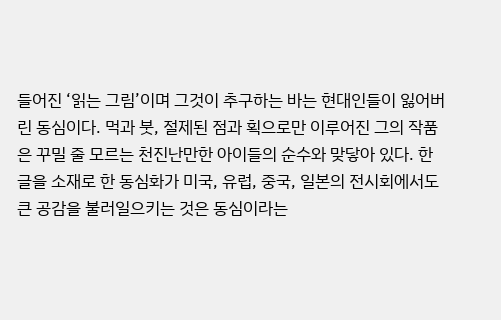들어진 ‘읽는 그림’이며 그것이 추구하는 바는 현대인들이 잃어버린 동심이다. 먹과 붓, 절제된 점과 획으로만 이루어진 그의 작품은 꾸밀 줄 모르는 천진난만한 아이들의 순수와 맞닿아 있다. 한글을 소재로 한 동심화가 미국, 유럽, 중국, 일본의 전시회에서도 큰 공감을 불러일으키는 것은 동심이라는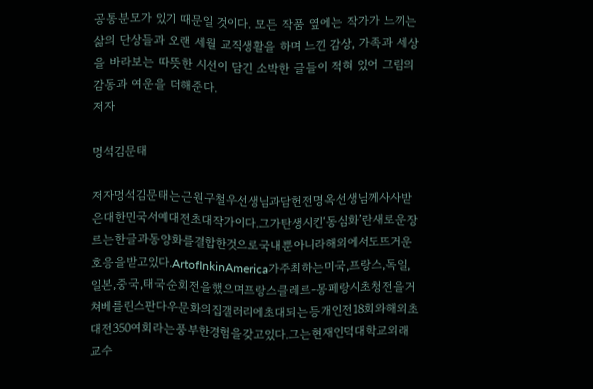공통분모가 있기 때문일 것이다. 모든 작품 옆에는 작가가 느끼는 삶의 단상들과 오랜 세월 교직생활을 하며 느낀 감상, 가족과 세상을 바라보는 따뜻한 시선이 담긴 소박한 글들이 적혀 있어 그림의 감동과 여운을 더해준다.
저자

멍석김문태

저자멍석김문태는근원구철우선생님과담헌전명옥선생님께사사받은대한민국서예대전초대작가이다.그가탄생시킨‘동심화’란새로운장르는한글과동양화를결합한것으로국내뿐아니라해외에서도뜨거운호응을받고있다.ArtofInkinAmerica가주최하는미국,프랑스,독일,일본,중국,태국순회전을했으며프랑스클레르-몽페랑시초청전을거쳐베를린스판다우문화의집갤러리에초대되는등개인전18회와해외초대전350여회라는풍부한경험을갖고있다.그는현재인덕대학교외래교수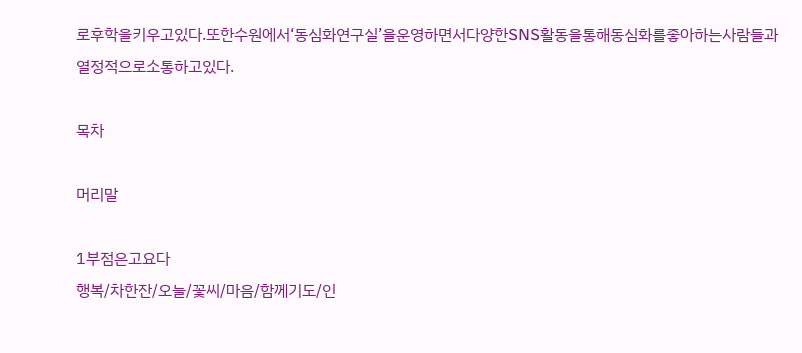로후학을키우고있다.또한수원에서‘동심화연구실’을운영하면서다양한SNS활동을통해동심화를좋아하는사람들과열정적으로소통하고있다.

목차

머리말

1부점은고요다
행복/차한잔/오늘/꽃씨/마음/함께기도/인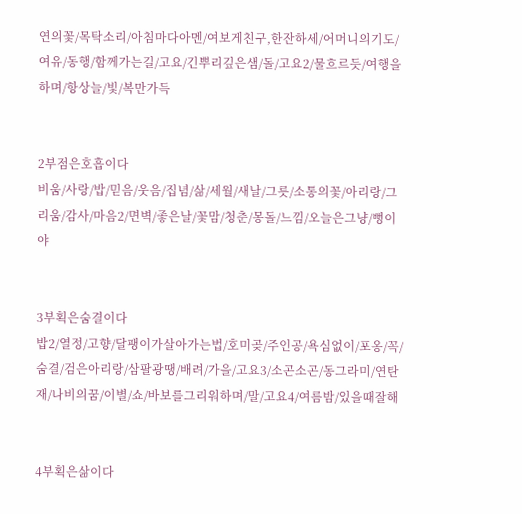연의꽃/목탁소리/아침마다아멘/여보게친구,한잔하세/어머니의기도/여유/동행/함께가는길/고요/긴뿌리깊은샘/돌/고요2/물흐르듯/여행을하며/항상늘/빛/복만가득


2부점은호흡이다
비움/사랑/밥/믿음/웃음/집념/삶/세월/새날/그릇/소통의꽃/아리랑/그리움/감사/마음2/면벽/좋은날/꽃맘/청춘/몽돌/느낌/오늘은그냥/뻥이야


3부획은숨결이다
밥2/열정/고향/달팽이가살아가는법/호미곶/주인공/욕심없이/포옹/꼭/숨결/검은아리랑/삼팔광땡/배려/가을/고요3/소곤소곤/동그라미/연탄재/나비의꿈/이별/쇼/바보를그리워하며/말/고요4/여름밤/있을때잘해


4부획은삶이다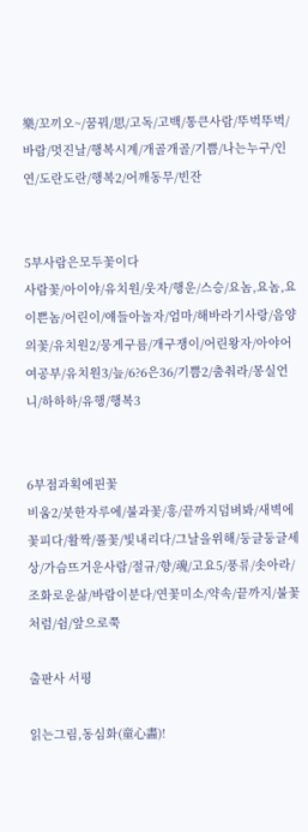樂/꼬끼오~/꿈꿔/思/고독/고백/통큰사람/뚜벅뚜벅/바람/멋진날/행복시계/개골개골/기쁨/나는누구/인연/도란도란/행복2/어깨동무/빈잔


5부사람은모두꽃이다
사람꽃/아이야/유치원/웃자/행운/스승/요놈,요놈,요이쁜놈/어린이/얘들아놀자/엄마/해바라기사랑/음양의꽃/유치원2/뭉게구름/개구쟁이/어린왕자/아야어여공부/유치원3/늪/6?6은36/기쁨2/춤춰라/몽실언니/하하하/유행/행복3


6부점과획에핀꽃
비움2/붓한자루에/불과꽃/흥/끝까지덤벼봐/새벽에꽃피다/활짝/풀꽃/빛내리다/그날을위해/둥글둥글세상/가슴뜨거운사람/절규/향/魂/고요5/풍류/솟아라/조화로운삶/바람이분다/연꽃미소/약속/끝까지/불꽃처럼/쉼/앞으로쭉

출판사 서평

읽는그림,동심화(童心畵)!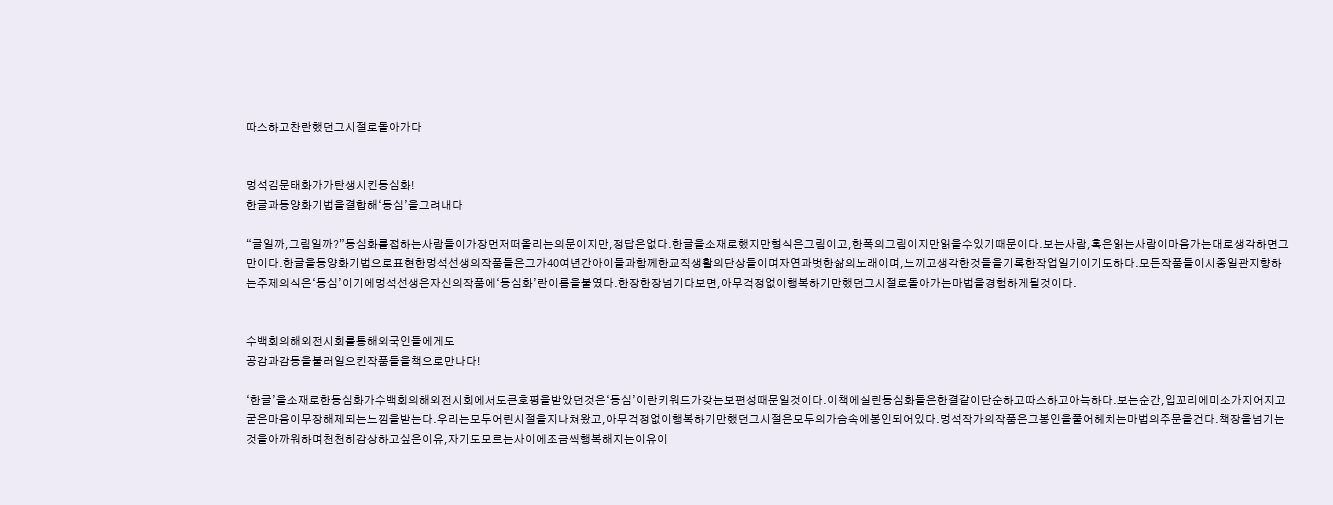따스하고찬란했던그시절로돌아가다


멍석김문태화가가탄생시킨동심화!
한글과동양화기법을결합해‘동심’을그려내다

“글일까,그림일까?”동심화를접하는사람들이가장먼저떠올리는의문이지만,정답은없다.한글을소재로했지만형식은그림이고,한폭의그림이지만읽을수있기때문이다.보는사람,혹은읽는사람이마음가는대로생각하면그만이다.한글을동양화기법으로표현한멍석선생의작품들은그가40여년간아이들과함께한교직생활의단상들이며자연과벗한삶의노래이며,느끼고생각한것들을기록한작업일기이기도하다.모든작품들이시종일관지향하는주제의식은‘동심’이기에멍석선생은자신의작품에‘동심화’란이름을붙였다.한장한장넘기다보면,아무걱정없이행복하기만했던그시절로돌아가는마법을경험하게될것이다.


수백회의해외전시회를통해외국인들에게도
공감과감동을불러일으킨작품들을책으로만나다!

‘한글’을소재로한동심화가수백회의해외전시회에서도큰호평을받았던것은‘동심’이란키워드가갖는보편성때문일것이다.이책에실린동심화들은한결같이단순하고따스하고아늑하다.보는순간,입꼬리에미소가지어지고굳은마음이무장해제되는느낌을받는다.우리는모두어린시절을지나쳐왔고,아무걱정없이행복하기만했던그시절은모두의가슴속에봉인되어있다.멍석작가의작품은그봉인을풀어헤치는마법의주문을건다.책장을넘기는것을아까워하며천천히감상하고싶은이유,자기도모르는사이에조금씩행복해지는이유이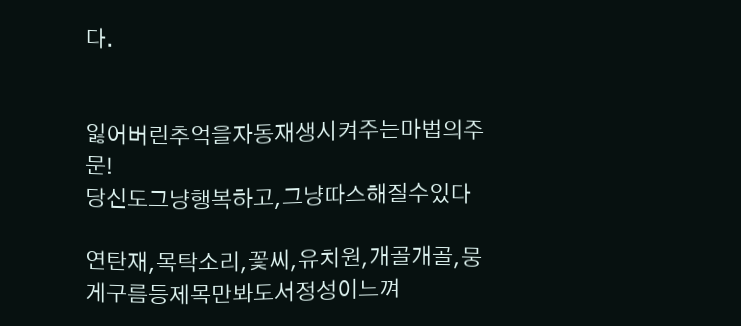다.


잃어버린추억을자동재생시켜주는마법의주문!
당신도그냥행복하고,그냥따스해질수있다

연탄재,목탁소리,꽃씨,유치원,개골개골,뭉게구름등제목만봐도서정성이느껴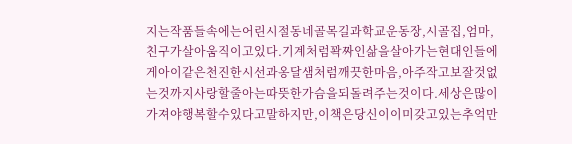지는작품들속에는어린시절동네골목길과학교운동장,시골집,엄마,친구가살아움직이고있다.기계처럼꽉짜인삶을살아가는현대인들에게아이같은천진한시선과옹달샘처럼깨끗한마음,아주작고보잘것없는것까지사랑할줄아는따뜻한가슴을되돌려주는것이다.세상은많이가져야행복할수있다고말하지만,이책은당신이이미갖고있는추억만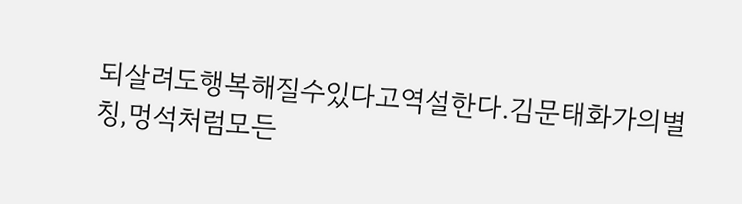되살려도행복해질수있다고역설한다.김문태화가의별칭,멍석처럼모든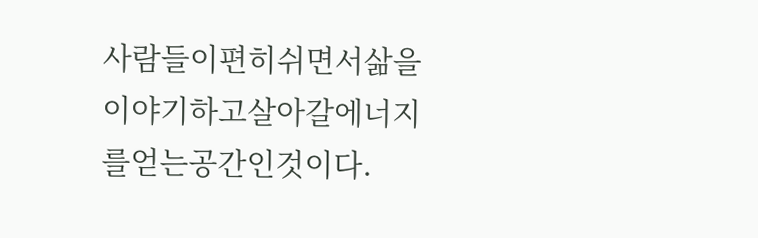사람들이편히쉬면서삶을이야기하고살아갈에너지를얻는공간인것이다.